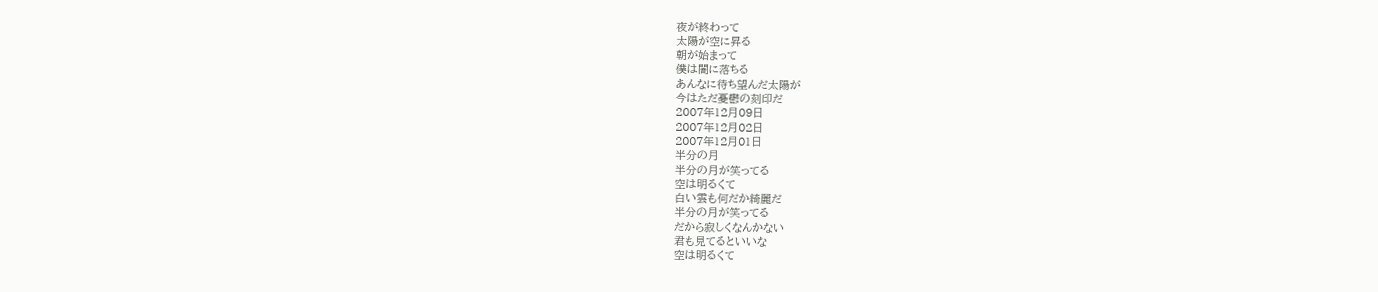夜が終わって
太陽が空に昇る
朝が始まって
僕は闇に落ちる
あんなに待ち望んだ太陽が
今はただ憂鬱の刻印だ
2007年12月09日
2007年12月02日
2007年12月01日
半分の月
半分の月が笑ってる
空は明るくて
白い雲も何だか綺麗だ
半分の月が笑ってる
だから寂しくなんかない
君も見てるといいな
空は明るくて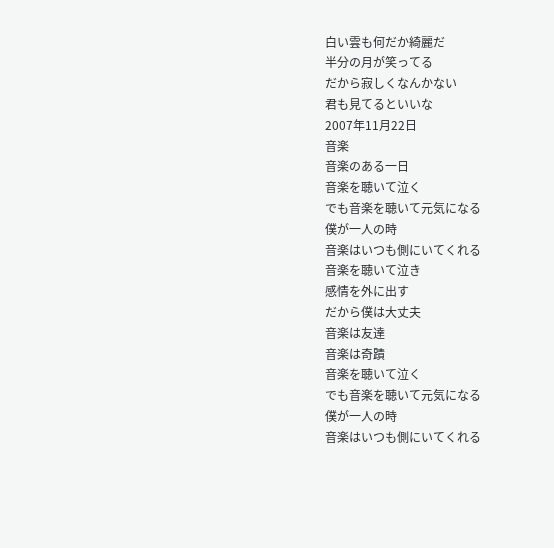白い雲も何だか綺麗だ
半分の月が笑ってる
だから寂しくなんかない
君も見てるといいな
2007年11月22日
音楽
音楽のある一日
音楽を聴いて泣く
でも音楽を聴いて元気になる
僕が一人の時
音楽はいつも側にいてくれる
音楽を聴いて泣き
感情を外に出す
だから僕は大丈夫
音楽は友達
音楽は奇蹟
音楽を聴いて泣く
でも音楽を聴いて元気になる
僕が一人の時
音楽はいつも側にいてくれる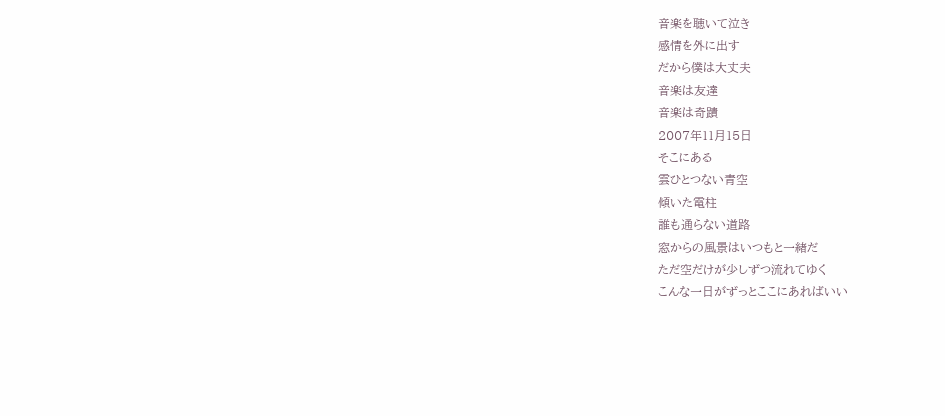音楽を聴いて泣き
感情を外に出す
だから僕は大丈夫
音楽は友達
音楽は奇蹟
2007年11月15日
そこにある
雲ひとつない青空
傾いた電柱
誰も通らない道路
窓からの風景はいつもと一緒だ
ただ空だけが少しずつ流れてゆく
こんな一日がずっとここにあればいい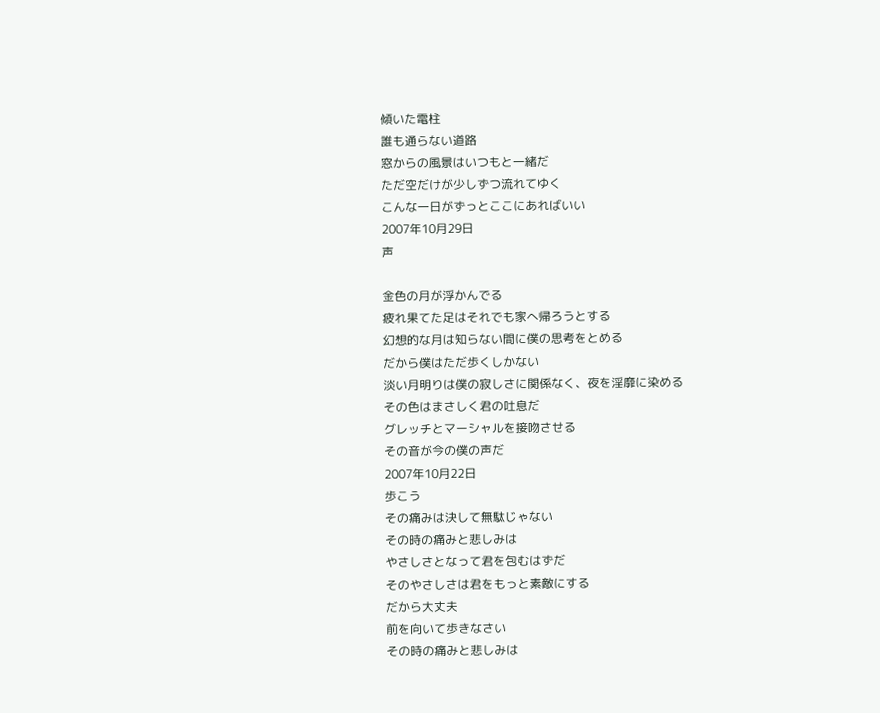傾いた電柱
誰も通らない道路
窓からの風景はいつもと一緒だ
ただ空だけが少しずつ流れてゆく
こんな一日がずっとここにあればいい
2007年10月29日
声

金色の月が浮かんでる
疲れ果てた足はそれでも家へ帰ろうとする
幻想的な月は知らない間に僕の思考をとめる
だから僕はただ歩くしかない
淡い月明りは僕の寂しさに関係なく、夜を淫靡に染める
その色はまさしく君の吐息だ
グレッチとマーシャルを接吻させる
その音が今の僕の声だ
2007年10月22日
歩こう
その痛みは決して無駄じゃない
その時の痛みと悲しみは
やさしさとなって君を包むはずだ
そのやさしさは君をもっと素敵にする
だから大丈夫
前を向いて歩きなさい
その時の痛みと悲しみは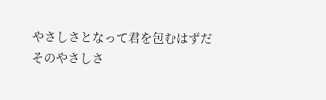やさしさとなって君を包むはずだ
そのやさしさ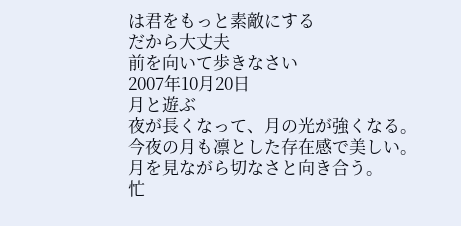は君をもっと素敵にする
だから大丈夫
前を向いて歩きなさい
2007年10月20日
月と遊ぶ
夜が長くなって、月の光が強くなる。
今夜の月も凛とした存在感で美しい。
月を見ながら切なさと向き合う。
忙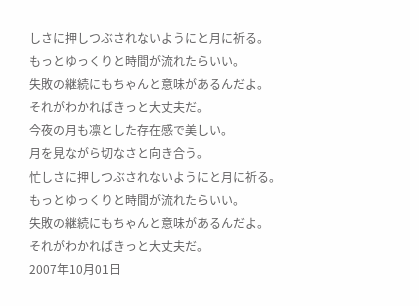しさに押しつぶされないようにと月に祈る。
もっとゆっくりと時間が流れたらいい。
失敗の継続にもちゃんと意味があるんだよ。
それがわかればきっと大丈夫だ。
今夜の月も凛とした存在感で美しい。
月を見ながら切なさと向き合う。
忙しさに押しつぶされないようにと月に祈る。
もっとゆっくりと時間が流れたらいい。
失敗の継続にもちゃんと意味があるんだよ。
それがわかればきっと大丈夫だ。
2007年10月01日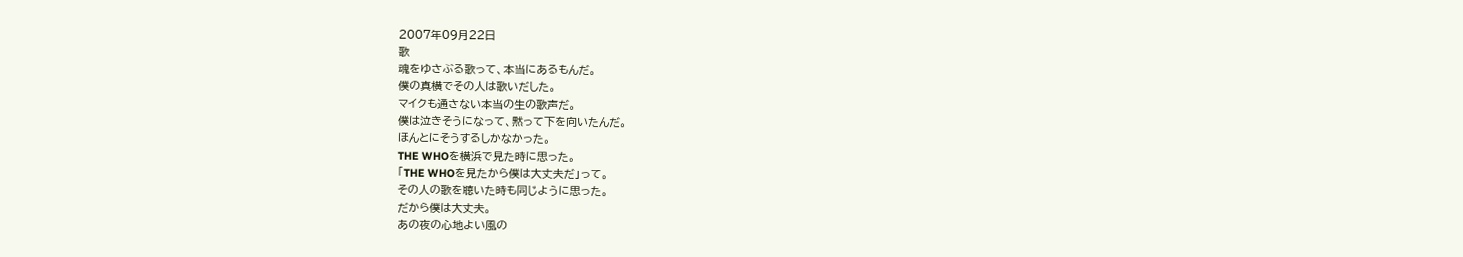2007年09月22日
歌
魂をゆさぶる歌って、本当にあるもんだ。
僕の真横でその人は歌いだした。
マイクも通さない本当の生の歌声だ。
僕は泣きそうになって、黙って下を向いたんだ。
ほんとにそうするしかなかった。
THE WHOを横浜で見た時に思った。
「THE WHOを見たから僕は大丈夫だ」って。
その人の歌を聴いた時も同じように思った。
だから僕は大丈夫。
あの夜の心地よい風の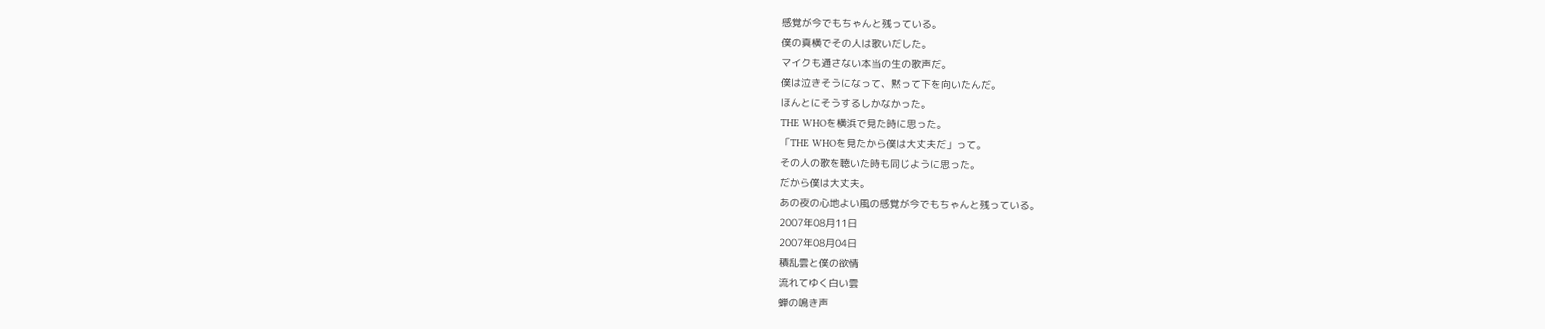感覚が今でもちゃんと残っている。
僕の真横でその人は歌いだした。
マイクも通さない本当の生の歌声だ。
僕は泣きそうになって、黙って下を向いたんだ。
ほんとにそうするしかなかった。
THE WHOを横浜で見た時に思った。
「THE WHOを見たから僕は大丈夫だ」って。
その人の歌を聴いた時も同じように思った。
だから僕は大丈夫。
あの夜の心地よい風の感覚が今でもちゃんと残っている。
2007年08月11日
2007年08月04日
積乱雲と僕の欲情
流れてゆく白い雲
蝉の鳴き声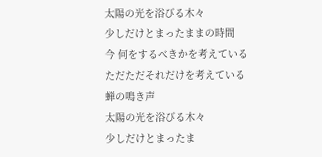太陽の光を浴びる木々
少しだけとまったままの時間
今 何をするべきかを考えている
ただただそれだけを考えている
蝉の鳴き声
太陽の光を浴びる木々
少しだけとまったま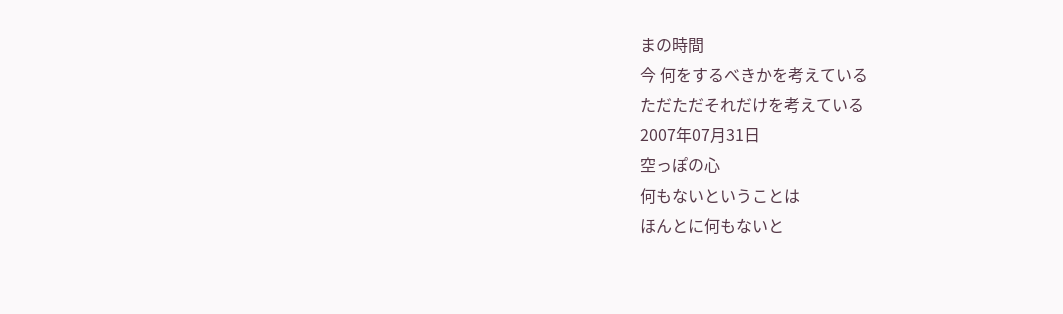まの時間
今 何をするべきかを考えている
ただただそれだけを考えている
2007年07月31日
空っぽの心
何もないということは
ほんとに何もないと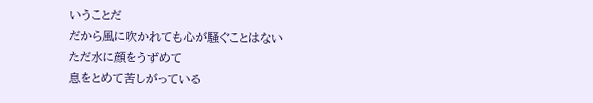いうことだ
だから風に吹かれても心が騒ぐことはない
ただ水に顔をうずめて
息をとめて苦しがっている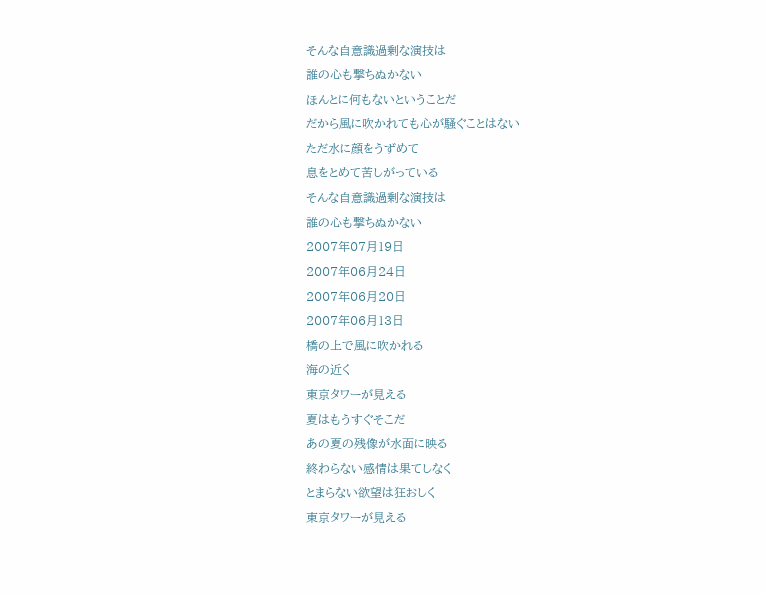そんな自意識過剰な演技は
誰の心も撃ちぬかない
ほんとに何もないということだ
だから風に吹かれても心が騒ぐことはない
ただ水に顔をうずめて
息をとめて苦しがっている
そんな自意識過剰な演技は
誰の心も撃ちぬかない
2007年07月19日
2007年06月24日
2007年06月20日
2007年06月13日
橋の上で風に吹かれる
海の近く
東京タワーが見える
夏はもうすぐそこだ
あの夏の残像が水面に映る
終わらない感情は果てしなく
とまらない欲望は狂おしく
東京タワーが見える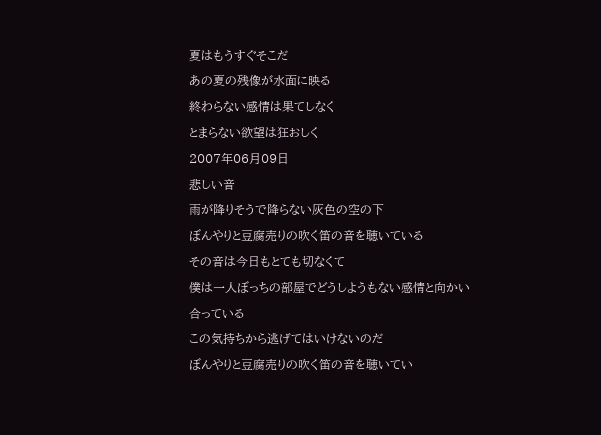夏はもうすぐそこだ
あの夏の残像が水面に映る
終わらない感情は果てしなく
とまらない欲望は狂おしく
2007年06月09日
悲しい音
雨が降りそうで降らない灰色の空の下
ぼんやりと豆腐売りの吹く笛の音を聴いている
その音は今日もとても切なくて
僕は一人ぼっちの部屋でどうしようもない感情と向かい合っている
この気持ちから逃げてはいけないのだ
ぼんやりと豆腐売りの吹く笛の音を聴いてい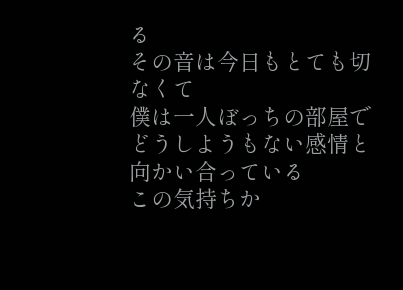る
その音は今日もとても切なくて
僕は一人ぼっちの部屋でどうしようもない感情と向かい合っている
この気持ちか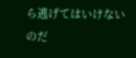ら逃げてはいけないのだ